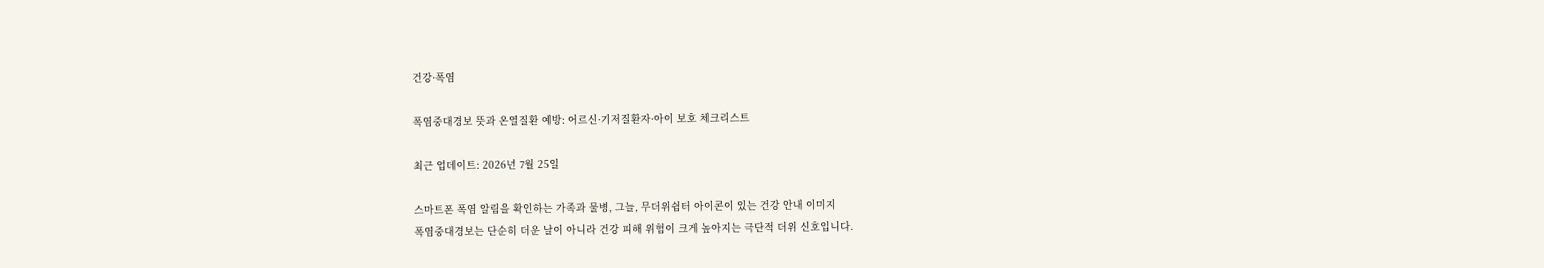건강·폭염

폭염중대경보 뜻과 온열질환 예방: 어르신·기저질환자·아이 보호 체크리스트

최근 업데이트: 2026년 7월 25일

스마트폰 폭염 알림을 확인하는 가족과 물병, 그늘, 무더위쉼터 아이콘이 있는 건강 안내 이미지
폭염중대경보는 단순히 더운 날이 아니라 건강 피해 위험이 크게 높아지는 극단적 더위 신호입니다.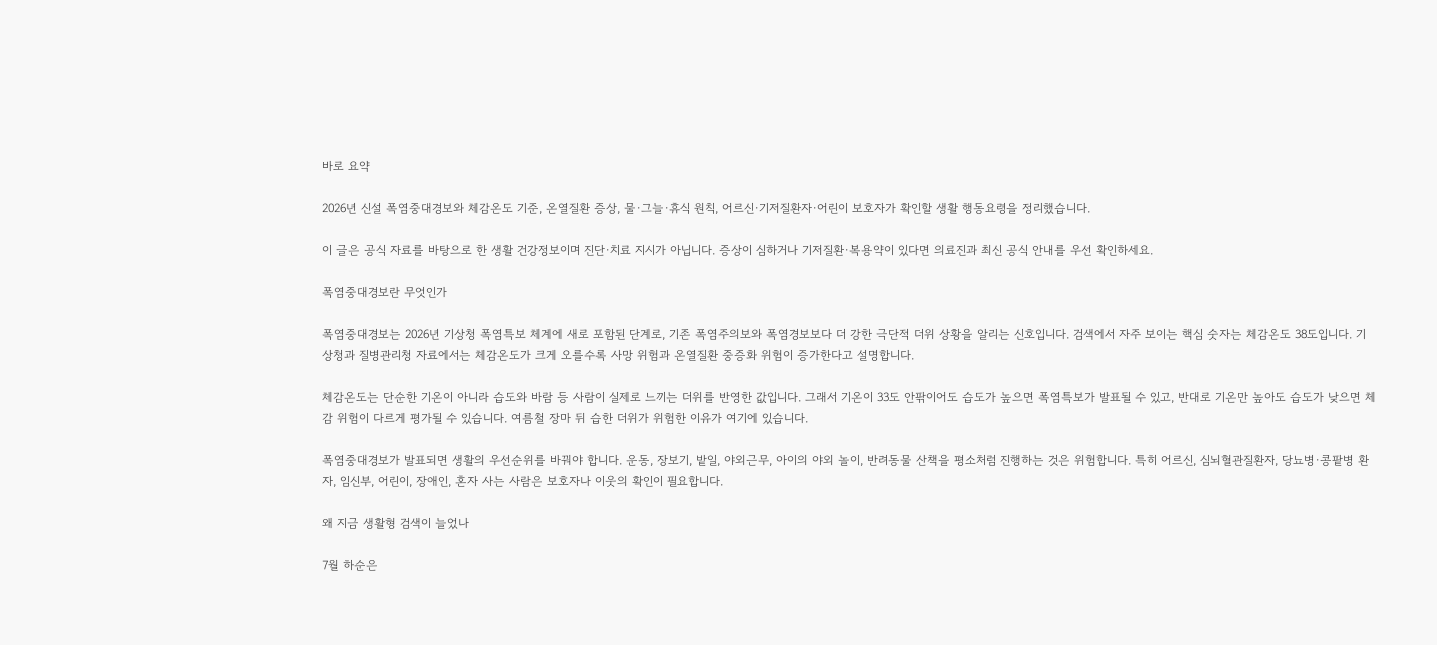바로 요약

2026년 신설 폭염중대경보와 체감온도 기준, 온열질환 증상, 물·그늘·휴식 원칙, 어르신·기저질환자·어린이 보호자가 확인할 생활 행동요령을 정리했습니다.

이 글은 공식 자료를 바탕으로 한 생활 건강정보이며 진단·치료 지시가 아닙니다. 증상이 심하거나 기저질환·복용약이 있다면 의료진과 최신 공식 안내를 우선 확인하세요.

폭염중대경보란 무엇인가

폭염중대경보는 2026년 기상청 폭염특보 체계에 새로 포함된 단계로, 기존 폭염주의보와 폭염경보보다 더 강한 극단적 더위 상황을 알리는 신호입니다. 검색에서 자주 보이는 핵심 숫자는 체감온도 38도입니다. 기상청과 질병관리청 자료에서는 체감온도가 크게 오를수록 사망 위험과 온열질환 중증화 위험이 증가한다고 설명합니다.

체감온도는 단순한 기온이 아니라 습도와 바람 등 사람이 실제로 느끼는 더위를 반영한 값입니다. 그래서 기온이 33도 안팎이어도 습도가 높으면 폭염특보가 발표될 수 있고, 반대로 기온만 높아도 습도가 낮으면 체감 위험이 다르게 평가될 수 있습니다. 여름철 장마 뒤 습한 더위가 위험한 이유가 여기에 있습니다.

폭염중대경보가 발표되면 생활의 우선순위를 바꿔야 합니다. 운동, 장보기, 밭일, 야외근무, 아이의 야외 놀이, 반려동물 산책을 평소처럼 진행하는 것은 위험합니다. 특히 어르신, 심뇌혈관질환자, 당뇨병·콩팥병 환자, 임신부, 어린이, 장애인, 혼자 사는 사람은 보호자나 이웃의 확인이 필요합니다.

왜 지금 생활형 검색이 늘었나

7월 하순은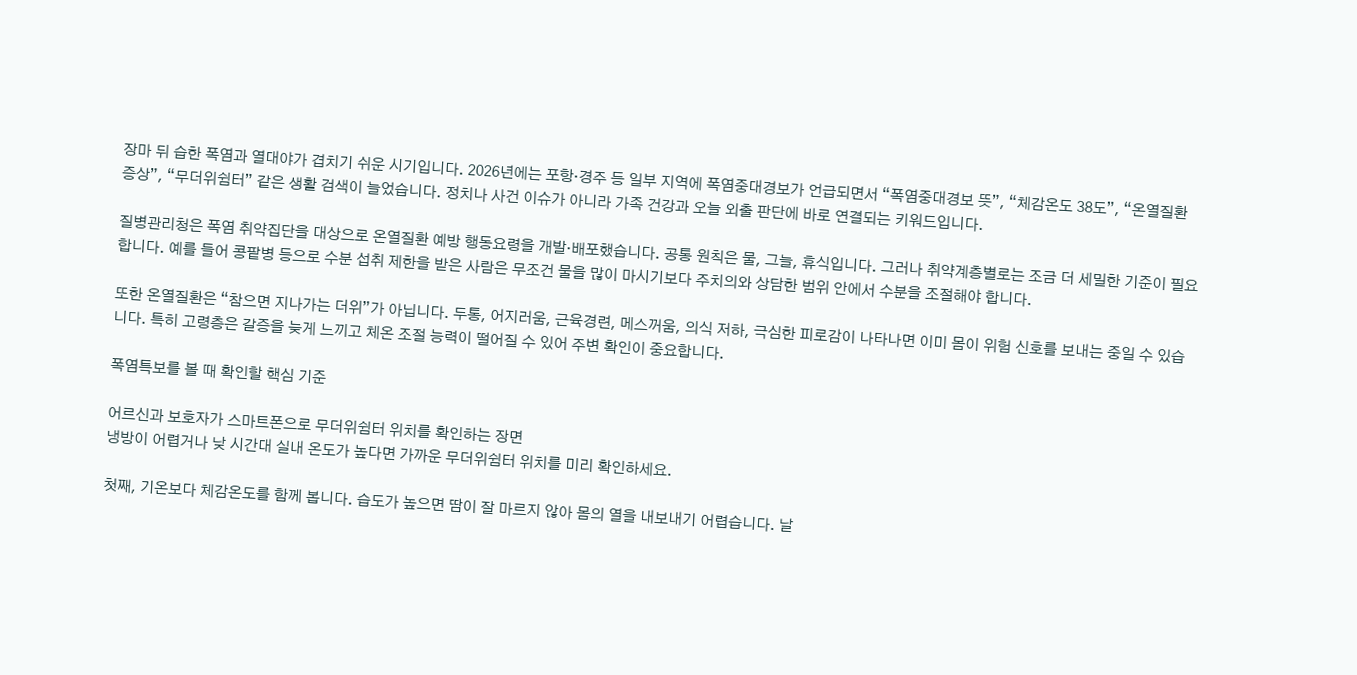장마 뒤 습한 폭염과 열대야가 겹치기 쉬운 시기입니다. 2026년에는 포항·경주 등 일부 지역에 폭염중대경보가 언급되면서 “폭염중대경보 뜻”, “체감온도 38도”, “온열질환 증상”, “무더위쉼터” 같은 생활 검색이 늘었습니다. 정치나 사건 이슈가 아니라 가족 건강과 오늘 외출 판단에 바로 연결되는 키워드입니다.

질병관리청은 폭염 취약집단을 대상으로 온열질환 예방 행동요령을 개발·배포했습니다. 공통 원칙은 물, 그늘, 휴식입니다. 그러나 취약계층별로는 조금 더 세밀한 기준이 필요합니다. 예를 들어 콩팥병 등으로 수분 섭취 제한을 받은 사람은 무조건 물을 많이 마시기보다 주치의와 상담한 범위 안에서 수분을 조절해야 합니다.

또한 온열질환은 “참으면 지나가는 더위”가 아닙니다. 두통, 어지러움, 근육경련, 메스꺼움, 의식 저하, 극심한 피로감이 나타나면 이미 몸이 위험 신호를 보내는 중일 수 있습니다. 특히 고령층은 갈증을 늦게 느끼고 체온 조절 능력이 떨어질 수 있어 주변 확인이 중요합니다.

폭염특보를 볼 때 확인할 핵심 기준

어르신과 보호자가 스마트폰으로 무더위쉼터 위치를 확인하는 장면
냉방이 어렵거나 낮 시간대 실내 온도가 높다면 가까운 무더위쉼터 위치를 미리 확인하세요.

첫째, 기온보다 체감온도를 함께 봅니다. 습도가 높으면 땀이 잘 마르지 않아 몸의 열을 내보내기 어렵습니다. 날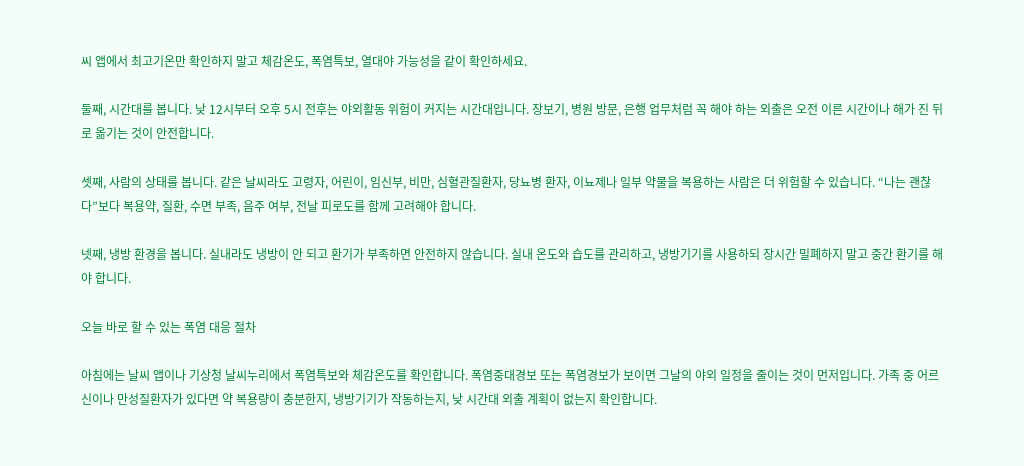씨 앱에서 최고기온만 확인하지 말고 체감온도, 폭염특보, 열대야 가능성을 같이 확인하세요.

둘째, 시간대를 봅니다. 낮 12시부터 오후 5시 전후는 야외활동 위험이 커지는 시간대입니다. 장보기, 병원 방문, 은행 업무처럼 꼭 해야 하는 외출은 오전 이른 시간이나 해가 진 뒤로 옮기는 것이 안전합니다.

셋째, 사람의 상태를 봅니다. 같은 날씨라도 고령자, 어린이, 임신부, 비만, 심혈관질환자, 당뇨병 환자, 이뇨제나 일부 약물을 복용하는 사람은 더 위험할 수 있습니다. “나는 괜찮다”보다 복용약, 질환, 수면 부족, 음주 여부, 전날 피로도를 함께 고려해야 합니다.

넷째, 냉방 환경을 봅니다. 실내라도 냉방이 안 되고 환기가 부족하면 안전하지 않습니다. 실내 온도와 습도를 관리하고, 냉방기기를 사용하되 장시간 밀폐하지 말고 중간 환기를 해야 합니다.

오늘 바로 할 수 있는 폭염 대응 절차

아침에는 날씨 앱이나 기상청 날씨누리에서 폭염특보와 체감온도를 확인합니다. 폭염중대경보 또는 폭염경보가 보이면 그날의 야외 일정을 줄이는 것이 먼저입니다. 가족 중 어르신이나 만성질환자가 있다면 약 복용량이 충분한지, 냉방기기가 작동하는지, 낮 시간대 외출 계획이 없는지 확인합니다.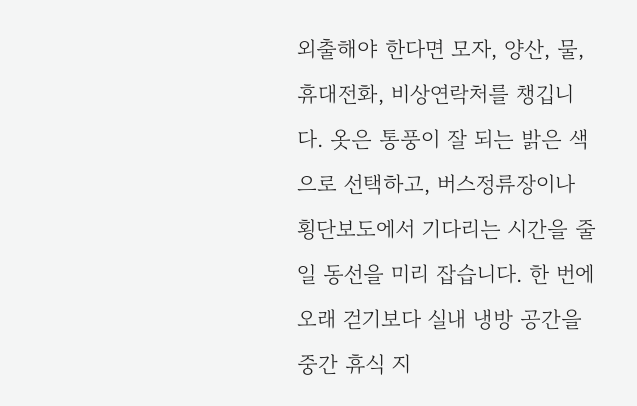외출해야 한다면 모자, 양산, 물, 휴대전화, 비상연락처를 챙깁니다. 옷은 통풍이 잘 되는 밝은 색으로 선택하고, 버스정류장이나 횡단보도에서 기다리는 시간을 줄일 동선을 미리 잡습니다. 한 번에 오래 걷기보다 실내 냉방 공간을 중간 휴식 지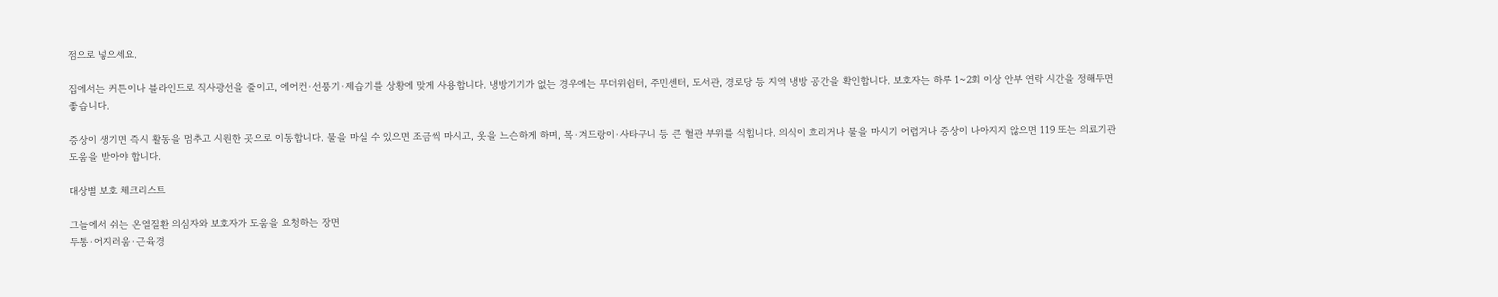점으로 넣으세요.

집에서는 커튼이나 블라인드로 직사광선을 줄이고, 에어컨·선풍기·제습기를 상황에 맞게 사용합니다. 냉방기기가 없는 경우에는 무더위쉼터, 주민센터, 도서관, 경로당 등 지역 냉방 공간을 확인합니다. 보호자는 하루 1~2회 이상 안부 연락 시간을 정해두면 좋습니다.

증상이 생기면 즉시 활동을 멈추고 시원한 곳으로 이동합니다. 물을 마실 수 있으면 조금씩 마시고, 옷을 느슨하게 하며, 목·겨드랑이·사타구니 등 큰 혈관 부위를 식힙니다. 의식이 흐리거나 물을 마시기 어렵거나 증상이 나아지지 않으면 119 또는 의료기관 도움을 받아야 합니다.

대상별 보호 체크리스트

그늘에서 쉬는 온열질환 의심자와 보호자가 도움을 요청하는 장면
두통·어지러움·근육경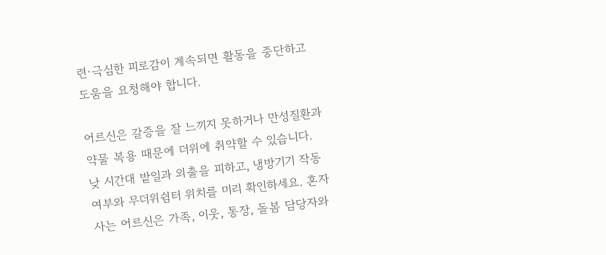련·극심한 피로감이 계속되면 활동을 중단하고 도움을 요청해야 합니다.

어르신은 갈증을 잘 느끼지 못하거나 만성질환과 약물 복용 때문에 더위에 취약할 수 있습니다. 낮 시간대 밭일과 외출을 피하고, 냉방기기 작동 여부와 무더위쉼터 위치를 미리 확인하세요. 혼자 사는 어르신은 가족, 이웃, 통장, 돌봄 담당자와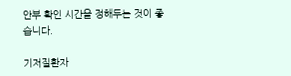안부 확인 시간을 정해두는 것이 좋습니다.

기저질환자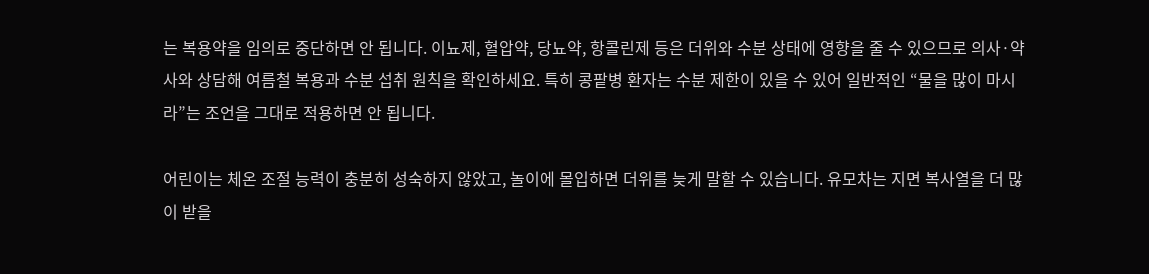는 복용약을 임의로 중단하면 안 됩니다. 이뇨제, 혈압약, 당뇨약, 항콜린제 등은 더위와 수분 상태에 영향을 줄 수 있으므로 의사·약사와 상담해 여름철 복용과 수분 섭취 원칙을 확인하세요. 특히 콩팥병 환자는 수분 제한이 있을 수 있어 일반적인 “물을 많이 마시라”는 조언을 그대로 적용하면 안 됩니다.

어린이는 체온 조절 능력이 충분히 성숙하지 않았고, 놀이에 몰입하면 더위를 늦게 말할 수 있습니다. 유모차는 지면 복사열을 더 많이 받을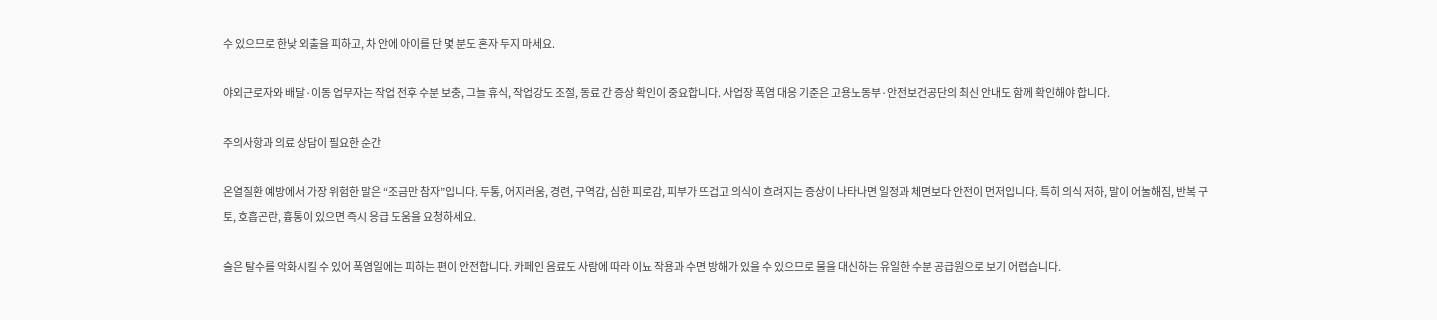수 있으므로 한낮 외출을 피하고, 차 안에 아이를 단 몇 분도 혼자 두지 마세요.

야외근로자와 배달·이동 업무자는 작업 전후 수분 보충, 그늘 휴식, 작업강도 조절, 동료 간 증상 확인이 중요합니다. 사업장 폭염 대응 기준은 고용노동부·안전보건공단의 최신 안내도 함께 확인해야 합니다.

주의사항과 의료 상담이 필요한 순간

온열질환 예방에서 가장 위험한 말은 “조금만 참자”입니다. 두통, 어지러움, 경련, 구역감, 심한 피로감, 피부가 뜨겁고 의식이 흐려지는 증상이 나타나면 일정과 체면보다 안전이 먼저입니다. 특히 의식 저하, 말이 어눌해짐, 반복 구토, 호흡곤란, 흉통이 있으면 즉시 응급 도움을 요청하세요.

술은 탈수를 악화시킬 수 있어 폭염일에는 피하는 편이 안전합니다. 카페인 음료도 사람에 따라 이뇨 작용과 수면 방해가 있을 수 있으므로 물을 대신하는 유일한 수분 공급원으로 보기 어렵습니다.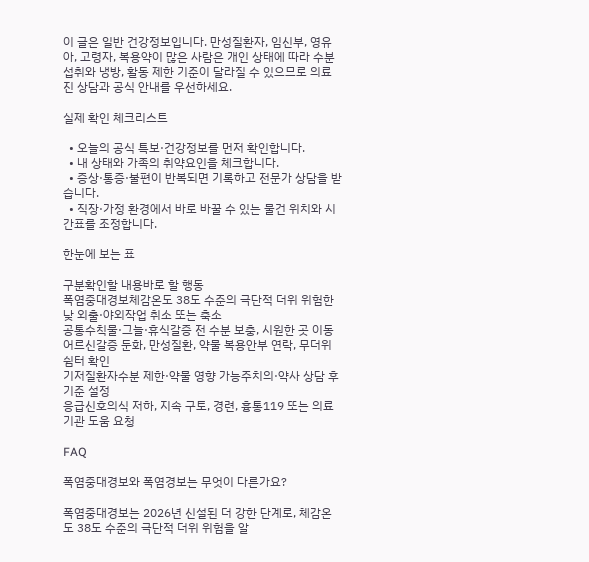이 글은 일반 건강정보입니다. 만성질환자, 임신부, 영유아, 고령자, 복용약이 많은 사람은 개인 상태에 따라 수분 섭취와 냉방, 활동 제한 기준이 달라질 수 있으므로 의료진 상담과 공식 안내를 우선하세요.

실제 확인 체크리스트

  • 오늘의 공식 특보·건강정보를 먼저 확인합니다.
  • 내 상태와 가족의 취약요인을 체크합니다.
  • 증상·통증·불편이 반복되면 기록하고 전문가 상담을 받습니다.
  • 직장·가정 환경에서 바로 바꿀 수 있는 물건 위치와 시간표를 조정합니다.

한눈에 보는 표

구분확인할 내용바로 할 행동
폭염중대경보체감온도 38도 수준의 극단적 더위 위험한낮 외출·야외작업 취소 또는 축소
공통수칙물·그늘·휴식갈증 전 수분 보충, 시원한 곳 이동
어르신갈증 둔화, 만성질환, 약물 복용안부 연락, 무더위쉼터 확인
기저질환자수분 제한·약물 영향 가능주치의·약사 상담 후 기준 설정
응급신호의식 저하, 지속 구토, 경련, 흉통119 또는 의료기관 도움 요청

FAQ

폭염중대경보와 폭염경보는 무엇이 다른가요?

폭염중대경보는 2026년 신설된 더 강한 단계로, 체감온도 38도 수준의 극단적 더위 위험을 알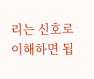리는 신호로 이해하면 됩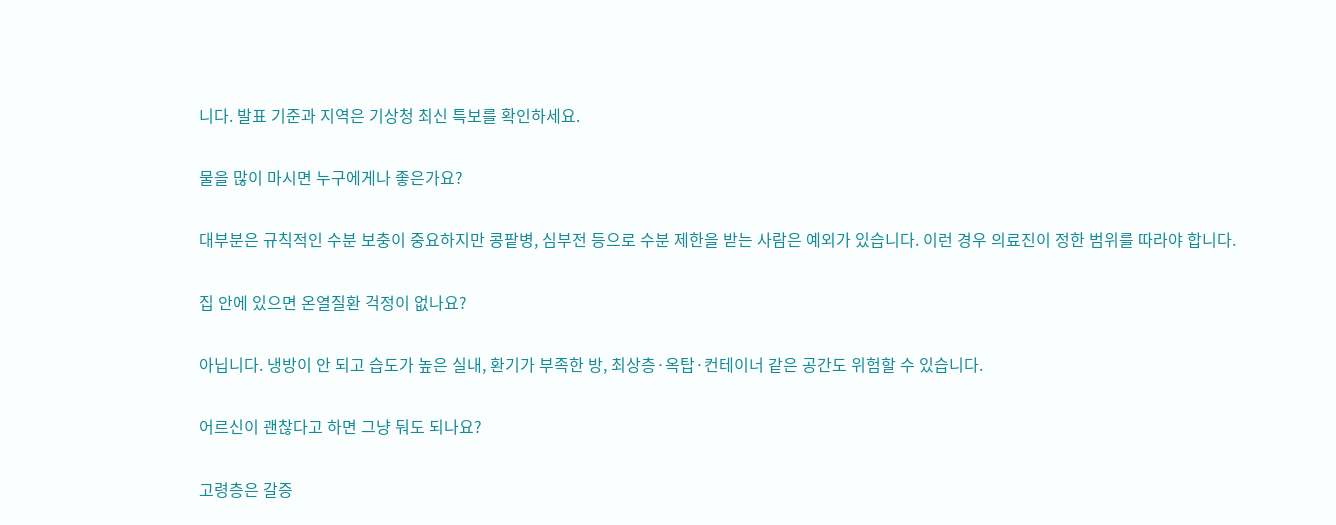니다. 발표 기준과 지역은 기상청 최신 특보를 확인하세요.

물을 많이 마시면 누구에게나 좋은가요?

대부분은 규칙적인 수분 보충이 중요하지만 콩팥병, 심부전 등으로 수분 제한을 받는 사람은 예외가 있습니다. 이런 경우 의료진이 정한 범위를 따라야 합니다.

집 안에 있으면 온열질환 걱정이 없나요?

아닙니다. 냉방이 안 되고 습도가 높은 실내, 환기가 부족한 방, 최상층·옥탑·컨테이너 같은 공간도 위험할 수 있습니다.

어르신이 괜찮다고 하면 그냥 둬도 되나요?

고령층은 갈증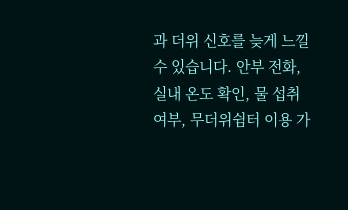과 더위 신호를 늦게 느낄 수 있습니다. 안부 전화, 실내 온도 확인, 물 섭취 여부, 무더위쉼터 이용 가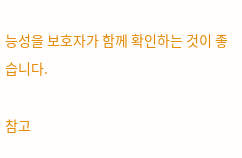능성을 보호자가 함께 확인하는 것이 좋습니다.

참고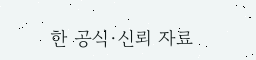한 공식·신뢰 자료